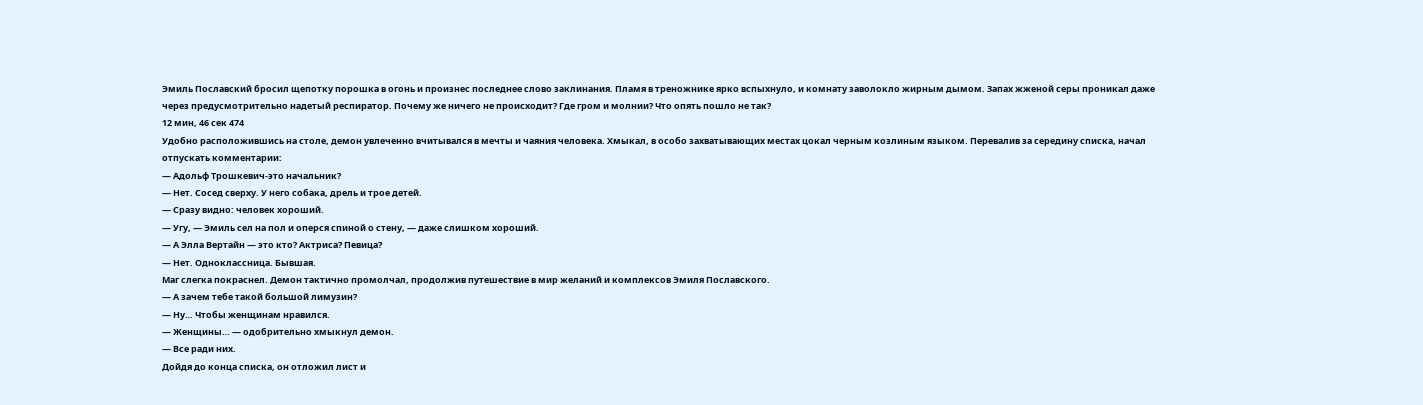Эмиль Пославский бросил щепотку порошка в огонь и произнес последнее слово заклинания. Пламя в треножнике ярко вспыхнуло, и комнату заволокло жирным дымом. Запах жженой серы проникал даже через предусмотрительно надетый респиратор. Почему же ничего не происходит? Где гром и молнии? Что опять пошло не так?
12 мин, 46 сек 474
Удобно расположившись на столе, демон увлеченно вчитывался в мечты и чаяния человека. Хмыкал, в особо захватывающих местах цокал черным козлиным языком. Перевалив за середину списка, начал отпускать комментарии:
— Адольф Трошкевич-это начальник?
— Нет. Сосед сверху. У него собака, дрель и трое детей.
— Сразу видно: человек хороший.
— Угу, — Эмиль сел на пол и оперся спиной о стену, — даже слишком хороший.
— А Элла Вертайн — это кто? Актриса? Певица?
— Нет. Одноклассница. Бывшая.
Маг слегка покраснел. Демон тактично промолчал, продолжив путешествие в мир желаний и комплексов Эмиля Пославского.
— А зачем тебе такой большой лимузин?
— Ну… Чтобы женщинам нравился.
— Женщины… — одобрительно хмыкнул демон.
— Все ради них.
Дойдя до конца списка, он отложил лист и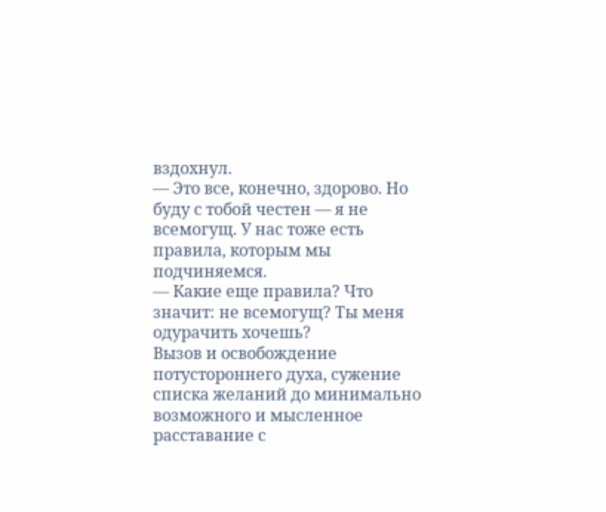вздохнул.
— Это все, конечно, здорово. Но буду с тобой честен — я не всемогущ. У нас тоже есть правила, которым мы подчиняемся.
— Какие еще правила? Что значит: не всемогущ? Ты меня одурачить хочешь?
Вызов и освобождение потустороннего духа, сужение списка желаний до минимально возможного и мысленное расставание с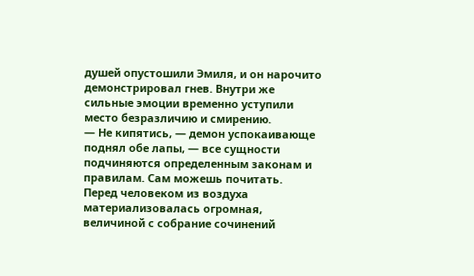душей опустошили Эмиля, и он нарочито демонстрировал гнев. Внутри же сильные эмоции временно уступили место безразличию и смирению.
— Не кипятись, — демон успокаивающе поднял обе лапы, — все сущности подчиняются определенным законам и правилам. Сам можешь почитать.
Перед человеком из воздуха материализовалась огромная, величиной с собрание сочинений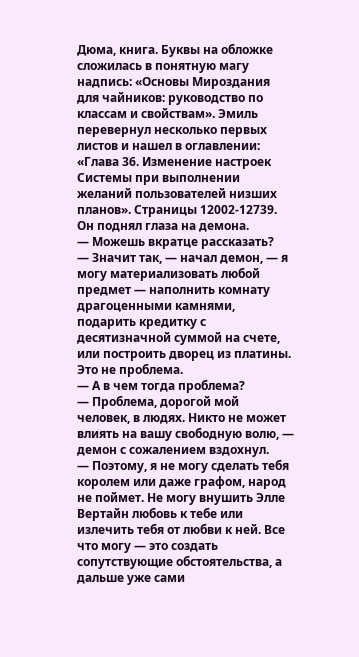Дюма, книга. Буквы на обложке сложилась в понятную магу надпись: «Основы Мироздания для чайников: руководство по классам и свойствам». Эмиль перевернул несколько первых листов и нашел в оглавлении: «Глава 36. Изменение настроек Системы при выполнении желаний пользователей низших планов». Страницы 12002-12739. Он поднял глаза на демона.
— Можешь вкратце рассказать?
— Значит так, — начал демон, — я могу материализовать любой предмет — наполнить комнату драгоценными камнями, подарить кредитку с десятизначной суммой на счете, или построить дворец из платины. Это не проблема.
— А в чем тогда проблема?
— Проблема, дорогой мой человек, в людях. Никто не может влиять на вашу свободную волю, — демон с сожалением вздохнул.
— Поэтому, я не могу сделать тебя королем или даже графом, народ не поймет. Не могу внушить Элле Вертайн любовь к тебе или излечить тебя от любви к ней. Все что могу — это создать сопутствующие обстоятельства, а дальше уже сами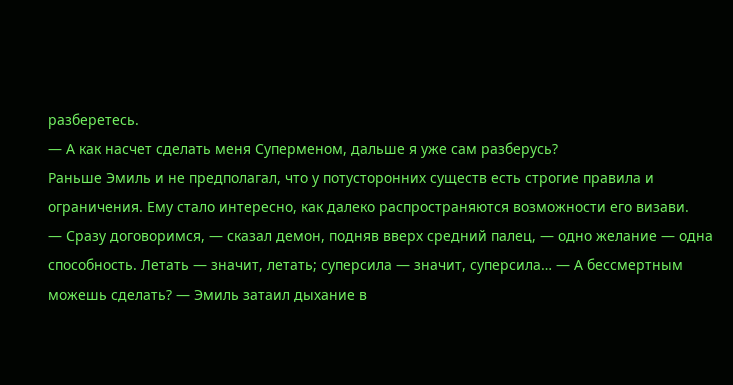разберетесь.
— А как насчет сделать меня Суперменом, дальше я уже сам разберусь?
Раньше Эмиль и не предполагал, что у потусторонних существ есть строгие правила и ограничения. Ему стало интересно, как далеко распространяются возможности его визави.
— Сразу договоримся, — сказал демон, подняв вверх средний палец, — одно желание — одна способность. Летать — значит, летать; суперсила — значит, суперсила… — А бессмертным можешь сделать? — Эмиль затаил дыхание в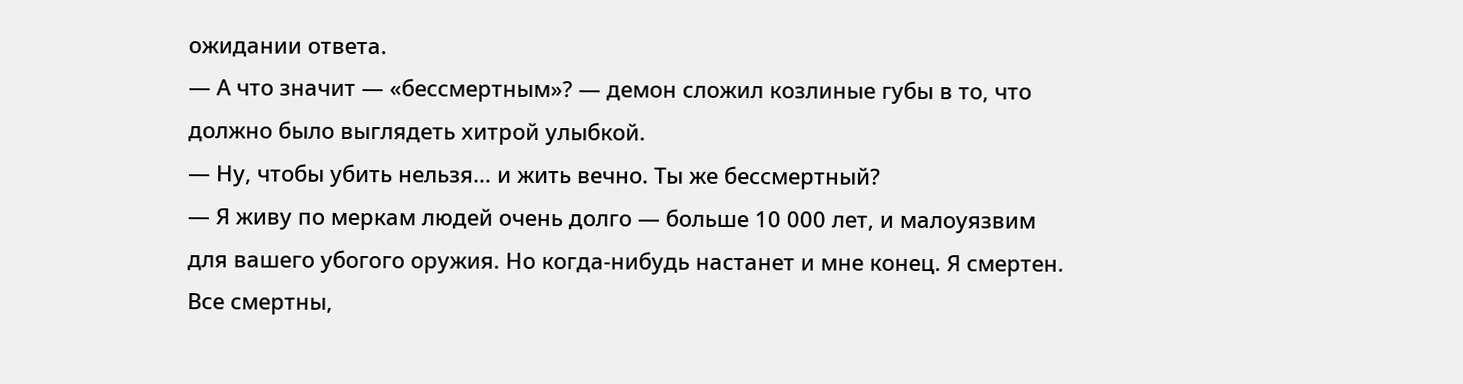ожидании ответа.
— А что значит — «бессмертным»? — демон сложил козлиные губы в то, что должно было выглядеть хитрой улыбкой.
— Ну, чтобы убить нельзя… и жить вечно. Ты же бессмертный?
— Я живу по меркам людей очень долго — больше 10 000 лет, и малоуязвим для вашего убогого оружия. Но когда-нибудь настанет и мне конец. Я смертен. Все смертны,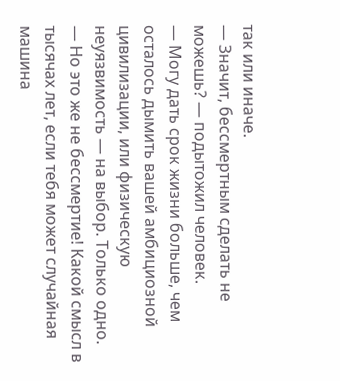так или иначе.
— Значит, бессмертным сделать не можешь? — подытожил человек.
— Могу дать срок жизни больше, чем осталось дымить вашей амбициозной цивилизации, или физическую неуязвимость — на выбор. Только одно.
— Но это же не бессмертие! Какой смысл в тысячах лет, если тебя может случайная машина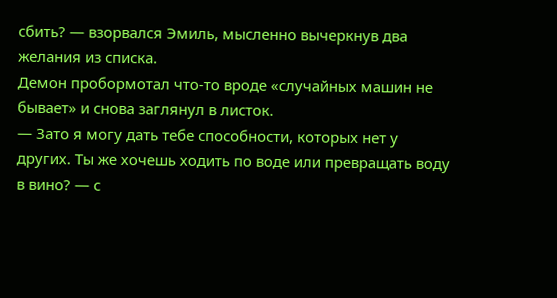сбить? — взорвался Эмиль, мысленно вычеркнув два желания из списка.
Демон пробормотал что-то вроде «случайных машин не бывает» и снова заглянул в листок.
— Зато я могу дать тебе способности, которых нет у других. Ты же хочешь ходить по воде или превращать воду в вино? — с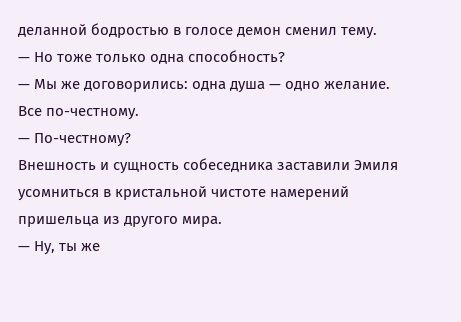деланной бодростью в голосе демон сменил тему.
— Но тоже только одна способность?
— Мы же договорились: одна душа — одно желание. Все по-честному.
— По-честному?
Внешность и сущность собеседника заставили Эмиля усомниться в кристальной чистоте намерений пришельца из другого мира.
— Ну, ты же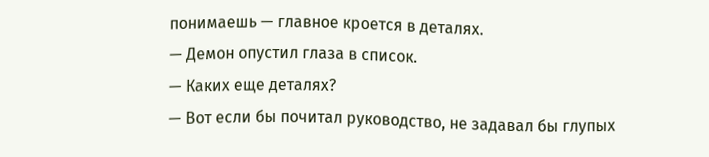понимаешь — главное кроется в деталях.
— Демон опустил глаза в список.
— Каких еще деталях?
— Вот если бы почитал руководство, не задавал бы глупых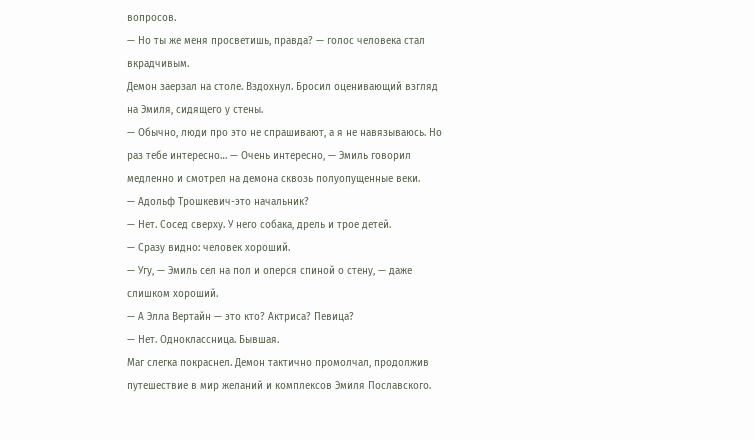вопросов.
— Но ты же меня просветишь, правда? — голос человека стал вкрадчивым.
Демон заерзал на столе. Вздохнул. Бросил оценивающий взгляд на Эмиля, сидящего у стены.
— Обычно, люди про это не спрашивают, а я не навязываюсь. Но раз тебе интересно… — Очень интересно, — Эмиль говорил медленно и смотрел на демона сквозь полуопущенные веки.
— Адольф Трошкевич-это начальник?
— Нет. Сосед сверху. У него собака, дрель и трое детей.
— Сразу видно: человек хороший.
— Угу, — Эмиль сел на пол и оперся спиной о стену, — даже слишком хороший.
— А Элла Вертайн — это кто? Актриса? Певица?
— Нет. Одноклассница. Бывшая.
Маг слегка покраснел. Демон тактично промолчал, продолжив путешествие в мир желаний и комплексов Эмиля Пославского.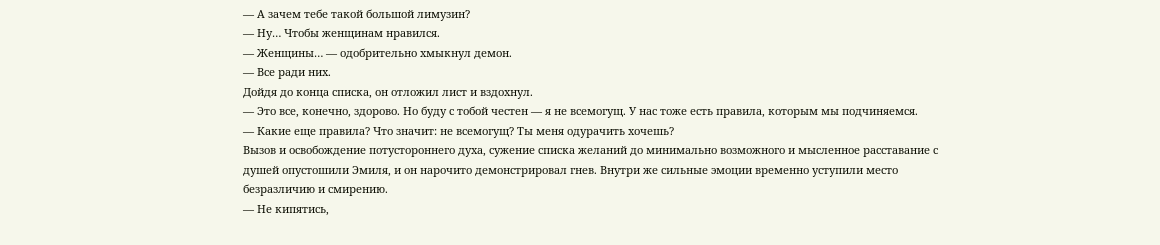— А зачем тебе такой большой лимузин?
— Ну… Чтобы женщинам нравился.
— Женщины… — одобрительно хмыкнул демон.
— Все ради них.
Дойдя до конца списка, он отложил лист и вздохнул.
— Это все, конечно, здорово. Но буду с тобой честен — я не всемогущ. У нас тоже есть правила, которым мы подчиняемся.
— Какие еще правила? Что значит: не всемогущ? Ты меня одурачить хочешь?
Вызов и освобождение потустороннего духа, сужение списка желаний до минимально возможного и мысленное расставание с душей опустошили Эмиля, и он нарочито демонстрировал гнев. Внутри же сильные эмоции временно уступили место безразличию и смирению.
— Не кипятись,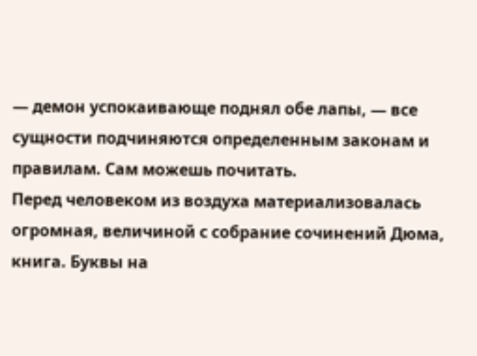— демон успокаивающе поднял обе лапы, — все сущности подчиняются определенным законам и правилам. Сам можешь почитать.
Перед человеком из воздуха материализовалась огромная, величиной с собрание сочинений Дюма, книга. Буквы на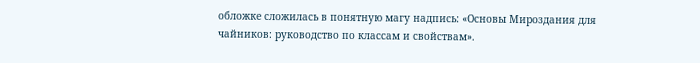обложке сложилась в понятную магу надпись: «Основы Мироздания для чайников: руководство по классам и свойствам».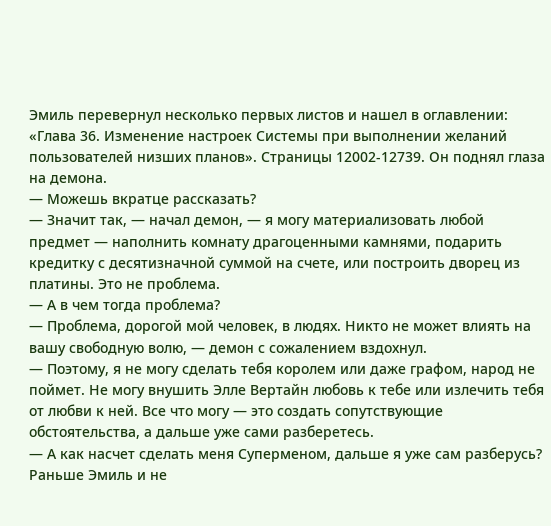Эмиль перевернул несколько первых листов и нашел в оглавлении: «Глава 36. Изменение настроек Системы при выполнении желаний пользователей низших планов». Страницы 12002-12739. Он поднял глаза на демона.
— Можешь вкратце рассказать?
— Значит так, — начал демон, — я могу материализовать любой предмет — наполнить комнату драгоценными камнями, подарить кредитку с десятизначной суммой на счете, или построить дворец из платины. Это не проблема.
— А в чем тогда проблема?
— Проблема, дорогой мой человек, в людях. Никто не может влиять на вашу свободную волю, — демон с сожалением вздохнул.
— Поэтому, я не могу сделать тебя королем или даже графом, народ не поймет. Не могу внушить Элле Вертайн любовь к тебе или излечить тебя от любви к ней. Все что могу — это создать сопутствующие обстоятельства, а дальше уже сами разберетесь.
— А как насчет сделать меня Суперменом, дальше я уже сам разберусь?
Раньше Эмиль и не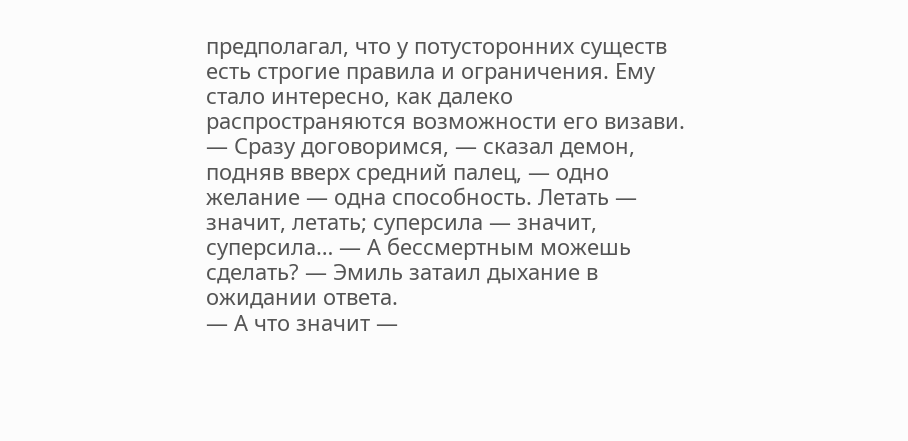предполагал, что у потусторонних существ есть строгие правила и ограничения. Ему стало интересно, как далеко распространяются возможности его визави.
— Сразу договоримся, — сказал демон, подняв вверх средний палец, — одно желание — одна способность. Летать — значит, летать; суперсила — значит, суперсила… — А бессмертным можешь сделать? — Эмиль затаил дыхание в ожидании ответа.
— А что значит —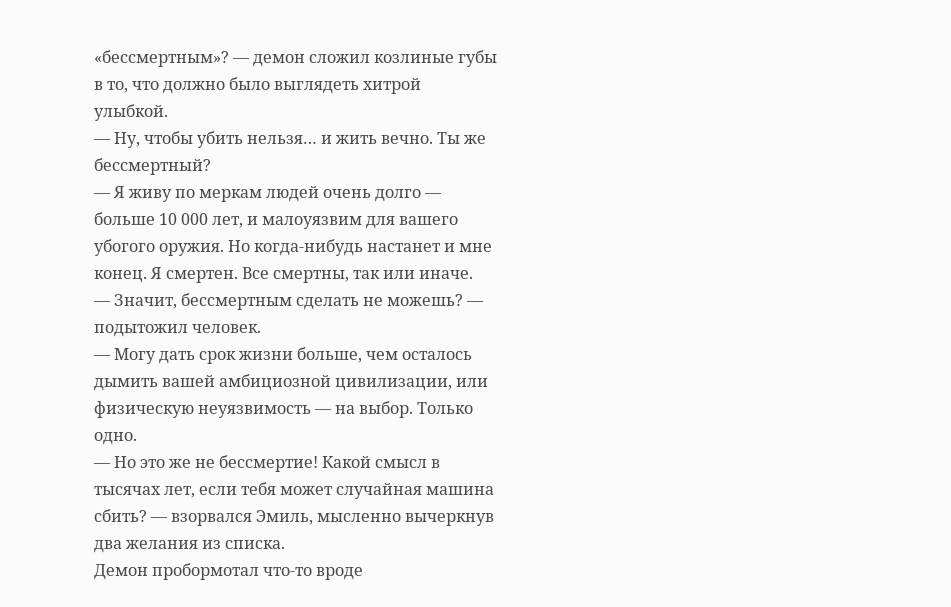«бессмертным»? — демон сложил козлиные губы в то, что должно было выглядеть хитрой улыбкой.
— Ну, чтобы убить нельзя… и жить вечно. Ты же бессмертный?
— Я живу по меркам людей очень долго — больше 10 000 лет, и малоуязвим для вашего убогого оружия. Но когда-нибудь настанет и мне конец. Я смертен. Все смертны, так или иначе.
— Значит, бессмертным сделать не можешь? — подытожил человек.
— Могу дать срок жизни больше, чем осталось дымить вашей амбициозной цивилизации, или физическую неуязвимость — на выбор. Только одно.
— Но это же не бессмертие! Какой смысл в тысячах лет, если тебя может случайная машина сбить? — взорвался Эмиль, мысленно вычеркнув два желания из списка.
Демон пробормотал что-то вроде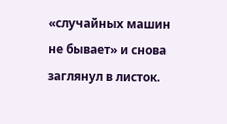«случайных машин не бывает» и снова заглянул в листок.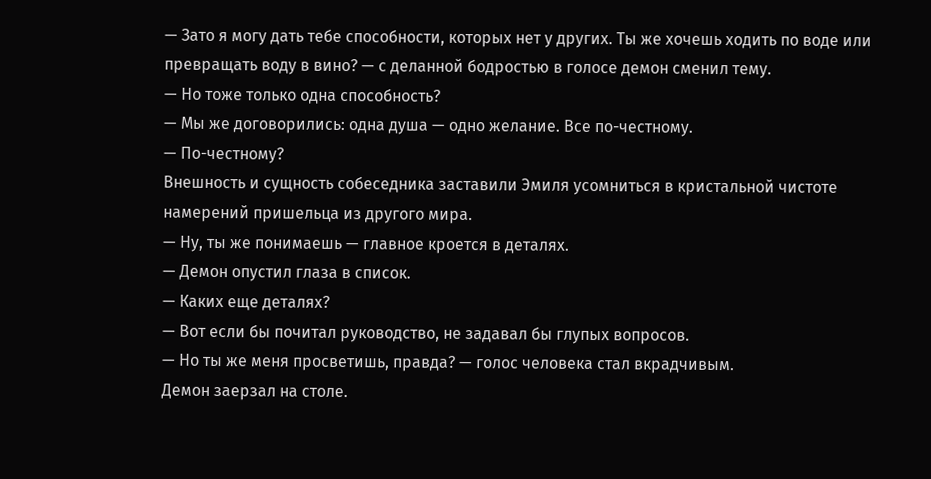— Зато я могу дать тебе способности, которых нет у других. Ты же хочешь ходить по воде или превращать воду в вино? — с деланной бодростью в голосе демон сменил тему.
— Но тоже только одна способность?
— Мы же договорились: одна душа — одно желание. Все по-честному.
— По-честному?
Внешность и сущность собеседника заставили Эмиля усомниться в кристальной чистоте намерений пришельца из другого мира.
— Ну, ты же понимаешь — главное кроется в деталях.
— Демон опустил глаза в список.
— Каких еще деталях?
— Вот если бы почитал руководство, не задавал бы глупых вопросов.
— Но ты же меня просветишь, правда? — голос человека стал вкрадчивым.
Демон заерзал на столе.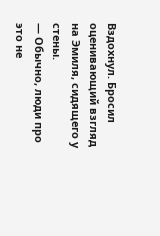Вздохнул. Бросил оценивающий взгляд на Эмиля, сидящего у стены.
— Обычно, люди про это не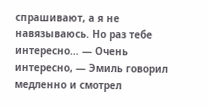спрашивают, а я не навязываюсь. Но раз тебе интересно… — Очень интересно, — Эмиль говорил медленно и смотрел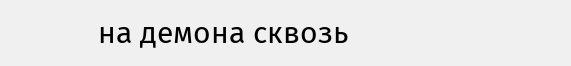на демона сквозь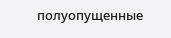полуопущенные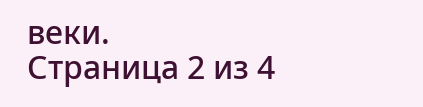веки.
Страница 2 из 4